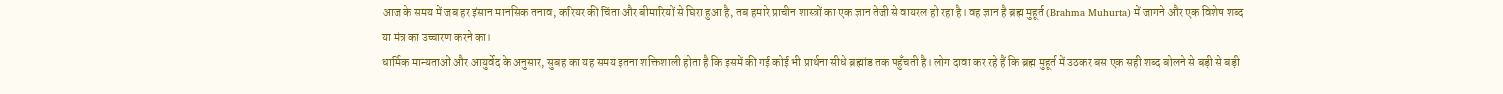आज के समय में जब हर इंसान मानसिक तनाव, करियर की चिंता और बीमारियों से घिरा हुआ है, तब हमारे प्राचीन शास्त्रों का एक ज्ञान तेजी से वायरल हो रहा है। वह ज्ञान है ब्रह्म मुहूर्त (Brahma Muhurta) में जागने और एक विशेष शब्द या मंत्र का उच्चारण करने का।
धार्मिक मान्यताओं और आयुर्वेद के अनुसार, सुबह का यह समय इतना शक्तिशाली होता है कि इसमें की गई कोई भी प्रार्थना सीधे ब्रह्मांड तक पहुँचती है। लोग दावा कर रहे हैं कि ब्रह्म मुहूर्त में उठकर बस एक सही शब्द बोलने से बड़ी से बड़ी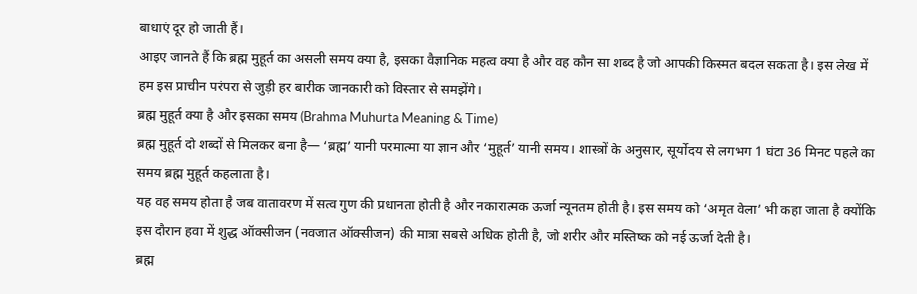बाधाएं दूर हो जाती हैं।
आइए जानते हैं कि ब्रह्म मुहूर्त का असली समय क्या है, इसका वैज्ञानिक महत्व क्या है और वह कौन सा शब्द है जो आपकी किस्मत बदल सकता है। इस लेख में हम इस प्राचीन परंपरा से जुड़ी हर बारीक जानकारी को विस्तार से समझेंगे।
ब्रह्म मुहूर्त क्या है और इसका समय (Brahma Muhurta Meaning & Time)
ब्रह्म मुहूर्त दो शब्दों से मिलकर बना है— ‘ब्रह्म’ यानी परमात्मा या ज्ञान और ‘मुहूर्त’ यानी समय। शास्त्रों के अनुसार, सूर्योदय से लगभग 1 घंटा 36 मिनट पहले का समय ब्रह्म मुहूर्त कहलाता है।
यह वह समय होता है जब वातावरण में सत्व गुण की प्रधानता होती है और नकारात्मक ऊर्जा न्यूनतम होती है। इस समय को ‘अमृत वेला’ भी कहा जाता है क्योंकि इस दौरान हवा में शुद्ध ऑक्सीजन (नवजात ऑक्सीजन) की मात्रा सबसे अधिक होती है, जो शरीर और मस्तिष्क को नई ऊर्जा देती है।
ब्रह्म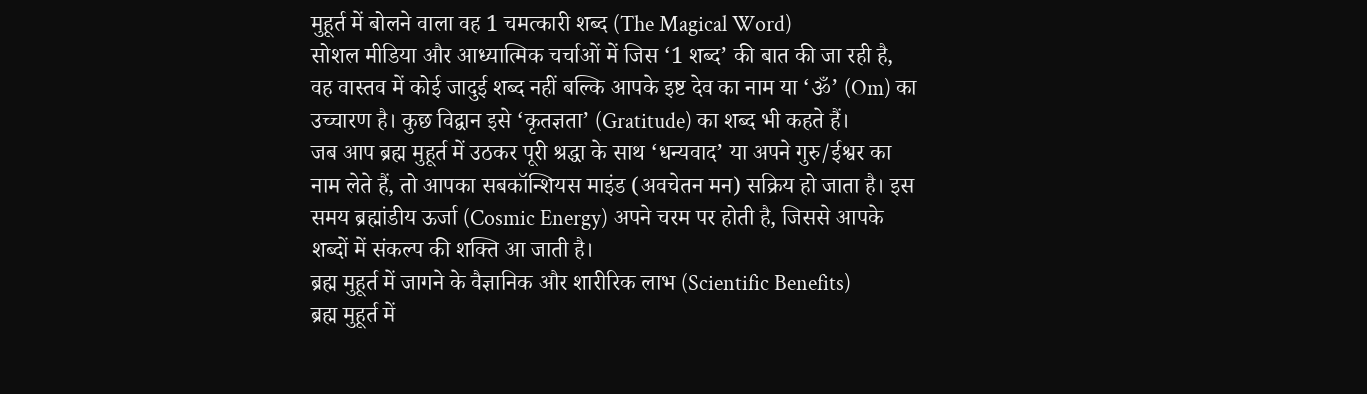मुहूर्त में बोलने वाला वह 1 चमत्कारी शब्द (The Magical Word)
सोशल मीडिया और आध्यात्मिक चर्चाओं में जिस ‘1 शब्द’ की बात की जा रही है, वह वास्तव में कोई जादुई शब्द नहीं बल्कि आपके इष्ट देव का नाम या ‘ॐ’ (Om) का उच्चारण है। कुछ विद्वान इसे ‘कृतज्ञता’ (Gratitude) का शब्द भी कहते हैं।
जब आप ब्रह्म मुहूर्त में उठकर पूरी श्रद्धा के साथ ‘धन्यवाद’ या अपने गुरु/ईश्वर का नाम लेते हैं, तो आपका सबकॉन्शियस माइंड (अवचेतन मन) सक्रिय हो जाता है। इस समय ब्रह्मांडीय ऊर्जा (Cosmic Energy) अपने चरम पर होती है, जिससे आपके शब्दों में संकल्प की शक्ति आ जाती है।
ब्रह्म मुहूर्त में जागने के वैज्ञानिक और शारीरिक लाभ (Scientific Benefits)
ब्रह्म मुहूर्त में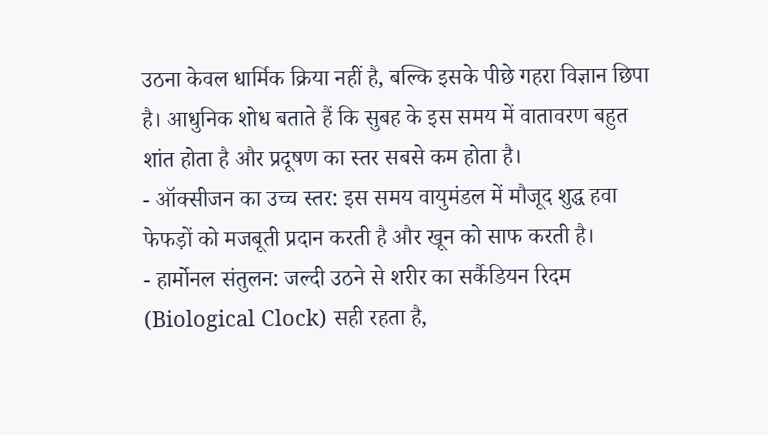उठना केवल धार्मिक क्रिया नहीं है, बल्कि इसके पीछे गहरा विज्ञान छिपा है। आधुनिक शोध बताते हैं कि सुबह के इस समय में वातावरण बहुत शांत होता है और प्रदूषण का स्तर सबसे कम होता है।
- ऑक्सीजन का उच्च स्तर: इस समय वायुमंडल में मौजूद शुद्ध हवा फेफड़ों को मजबूती प्रदान करती है और खून को साफ करती है।
- हार्मोनल संतुलन: जल्दी उठने से शरीर का सर्कैडियन रिदम (Biological Clock) सही रहता है,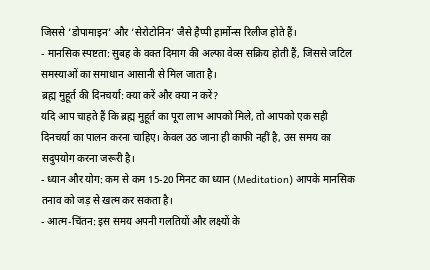जिससे ‘डोपामाइन’ और ‘सेरोटोनिन’ जैसे हैप्पी हार्मोन्स रिलीज होते हैं।
- मानसिक स्पष्टता: सुबह के वक्त दिमाग की अल्फा वेव्स सक्रिय होती हैं, जिससे जटिल समस्याओं का समाधान आसानी से मिल जाता है।
ब्रह्म मुहूर्त की दिनचर्या: क्या करें और क्या न करें?
यदि आप चाहते हैं कि ब्रह्म मुहूर्त का पूरा लाभ आपको मिले, तो आपको एक सही दिनचर्या का पालन करना चाहिए। केवल उठ जाना ही काफी नहीं है, उस समय का सदुपयोग करना जरूरी है।
- ध्यान और योग: कम से कम 15-20 मिनट का ध्यान (Meditation) आपके मानसिक तनाव को जड़ से खत्म कर सकता है।
- आत्म-चिंतन: इस समय अपनी गलतियों और लक्ष्यों के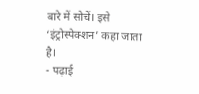बारे में सोचें। इसे ‘इंट्रोस्पेक्शन’ कहा जाता है।
- पढ़ाई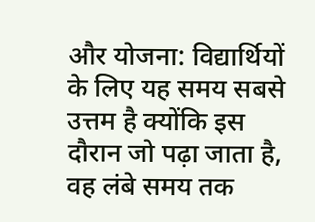और योजना: विद्यार्थियों के लिए यह समय सबसे उत्तम है क्योंकि इस दौरान जो पढ़ा जाता है, वह लंबे समय तक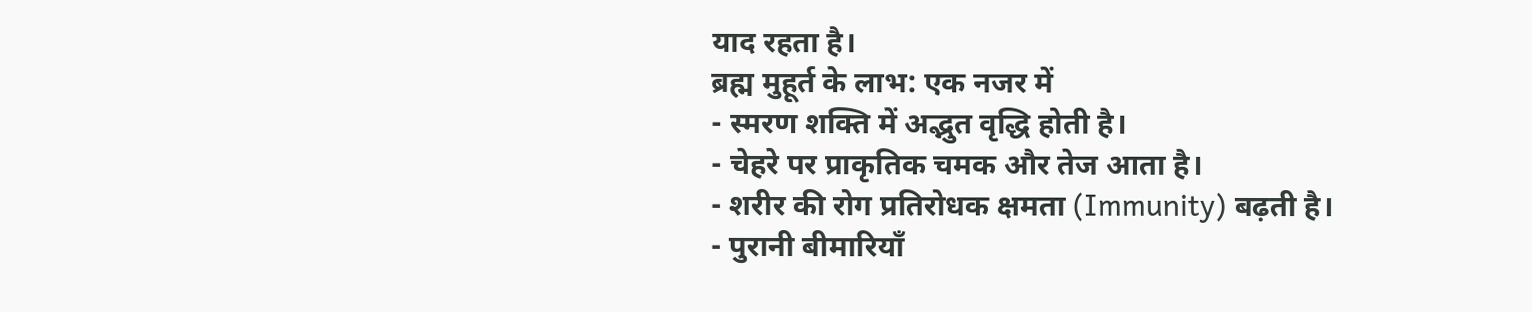याद रहता है।
ब्रह्म मुहूर्त के लाभ: एक नजर में
- स्मरण शक्ति में अद्भुत वृद्धि होती है।
- चेहरे पर प्राकृतिक चमक और तेज आता है।
- शरीर की रोग प्रतिरोधक क्षमता (Immunity) बढ़ती है।
- पुरानी बीमारियाँ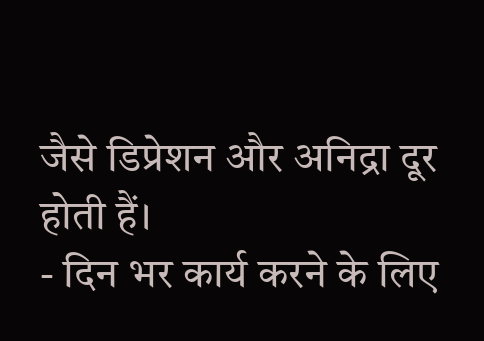जैसे डिप्रेशन और अनिद्रा दूर होती हैं।
- दिन भर कार्य करने के लिए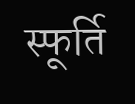स्फूर्ति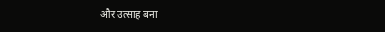और उत्साह बना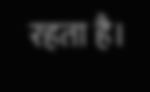रहता है।